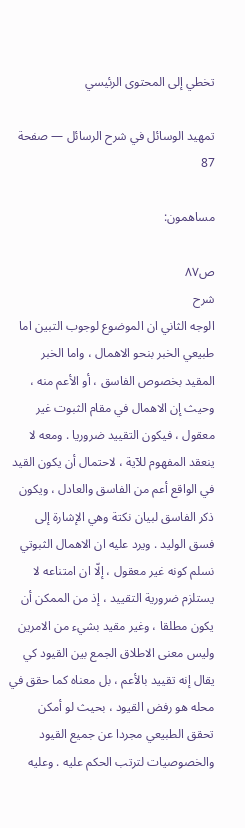تخطي إلى المحتوى الرئيسي

تمهيد الوسائل في شرح الرسائل — صفحة 87

مساهمون:

ص٨٧
شرح
الوجه الثاني ان الموضوع لوجوب التبين اما طبيعي الخبر بنحو الاهمال ، واما الخبر المقيد بخصوص الفاسق ، أو الأعم منه ، وحيث إن الاهمال في مقام الثبوت غير معقول ، فيكون التقييد ضروريا . ومعه لا ينعقد المفهوم للآية ، لاحتمال أن يكون القيد في الواقع أعم من الفاسق والعادل ، ويكون ذكر الفاسق لبيان نكتة وهي الإشارة إلى فسق الوليد . ويرد عليه ان الاهمال الثبوتي نسلم كونه غير معقول ، إلّا ان امتناعه لا يستلزم ضرورية التقييد ، إذ من الممكن أن يكون مطلقا ، وغير مقيد بشيء من الامرين وليس معنى الاطلاق الجمع بين القيود كي يقال إنه تقييد بالأعم ، بل معناه كما حقق في محله هو رفض القيود ، بحيث لو أمكن تحقق الطبيعي مجردا عن جميع القيود والخصوصيات لترتب الحكم عليه . وعليه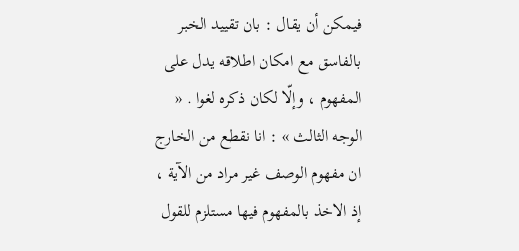فيمكن أن يقال : بان تقييد الخبر بالفاسق مع امكان اطلاقه يدل على المفهوم ، وإلّا لكان ذكره لغوا . « الوجه الثالث » : انا نقطع من الخارج ان مفهوم الوصف غير مراد من الآية ، إذ الاخذ بالمفهوم فيها مستلزم للقول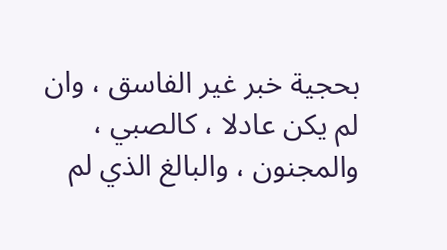بحجية خبر غير الفاسق ، وان لم يكن عادلا ، كالصبي ، والمجنون ، والبالغ الذي لم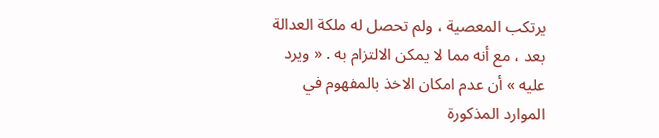يرتكب المعصية ، ولم تحصل له ملكة العدالة بعد ، مع أنه مما لا يمكن الالتزام به . « ويرد عليه » أن عدم امكان الاخذ بالمفهوم في الموارد المذكورة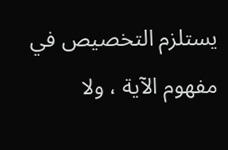يستلزم التخصيص في مفهوم الآية ، ولا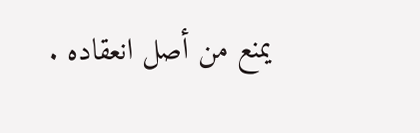يمنع من أصل انعقاده .